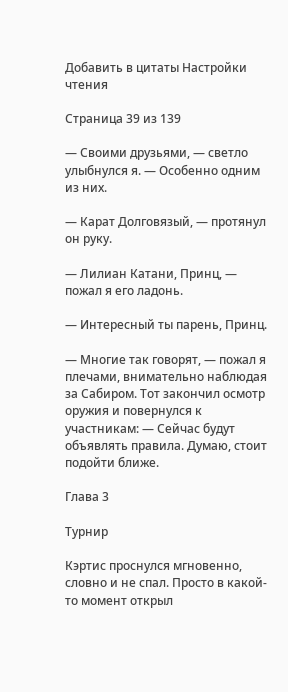Добавить в цитаты Настройки чтения

Страница 39 из 139

— Своими друзьями, — светло улыбнулся я. — Особенно одним из них.

— Карат Долговязый, — протянул он руку.

— Лилиан Катани, Принц, — пожал я его ладонь.

— Интересный ты парень, Принц.

— Многие так говорят, — пожал я плечами, внимательно наблюдая за Сабиром. Тот закончил осмотр оружия и повернулся к участникам: — Сейчас будут объявлять правила. Думаю, стоит подойти ближе.

Глава 3

Турнир

Кэртис проснулся мгновенно, словно и не спал. Просто в какой-то момент открыл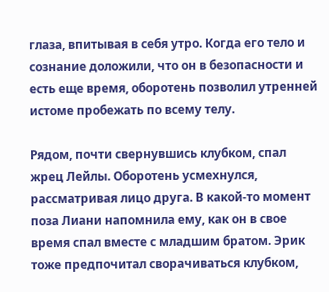глаза, впитывая в себя утро. Когда его тело и сознание доложили, что он в безопасности и есть еще время, оборотень позволил утренней истоме пробежать по всему телу.

Рядом, почти свернувшись клубком, спал жрец Лейлы. Оборотень усмехнулся, рассматривая лицо друга. В какой-то момент поза Лиани напомнила ему, как он в свое время спал вместе с младшим братом. Эрик тоже предпочитал сворачиваться клубком,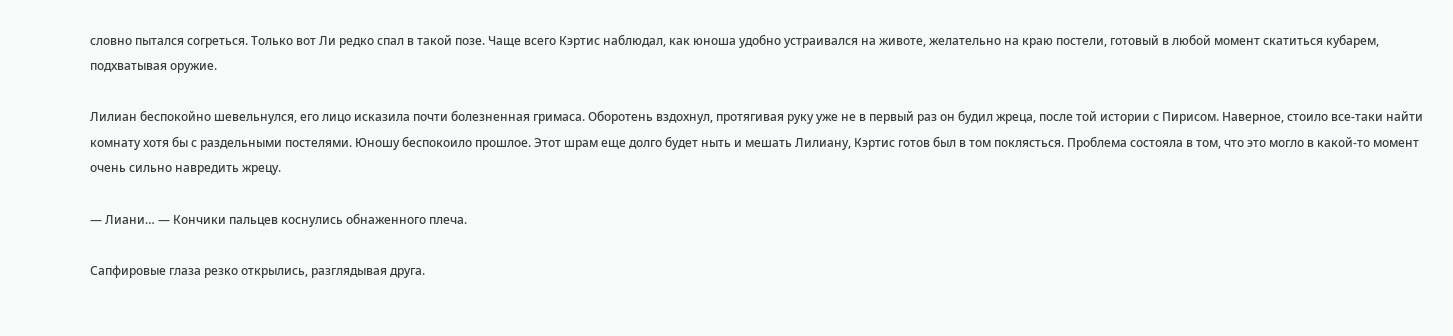словно пытался согреться. Только вот Ли редко спал в такой позе. Чаще всего Кэртис наблюдал, как юноша удобно устраивался на животе, желательно на краю постели, готовый в любой момент скатиться кубарем, подхватывая оружие.

Лилиан беспокойно шевельнулся, его лицо исказила почти болезненная гримаса. Оборотень вздохнул, протягивая руку уже не в первый раз он будил жреца, после той истории с Пирисом. Наверное, стоило все-таки найти комнату хотя бы с раздельными постелями. Юношу беспокоило прошлое. Этот шрам еще долго будет ныть и мешать Лилиану, Кэртис готов был в том поклясться. Проблема состояла в том, что это могло в какой-то момент очень сильно навредить жрецу.

— Лиани… — Кончики пальцев коснулись обнаженного плеча.

Сапфировые глаза резко открылись, разглядывая друга.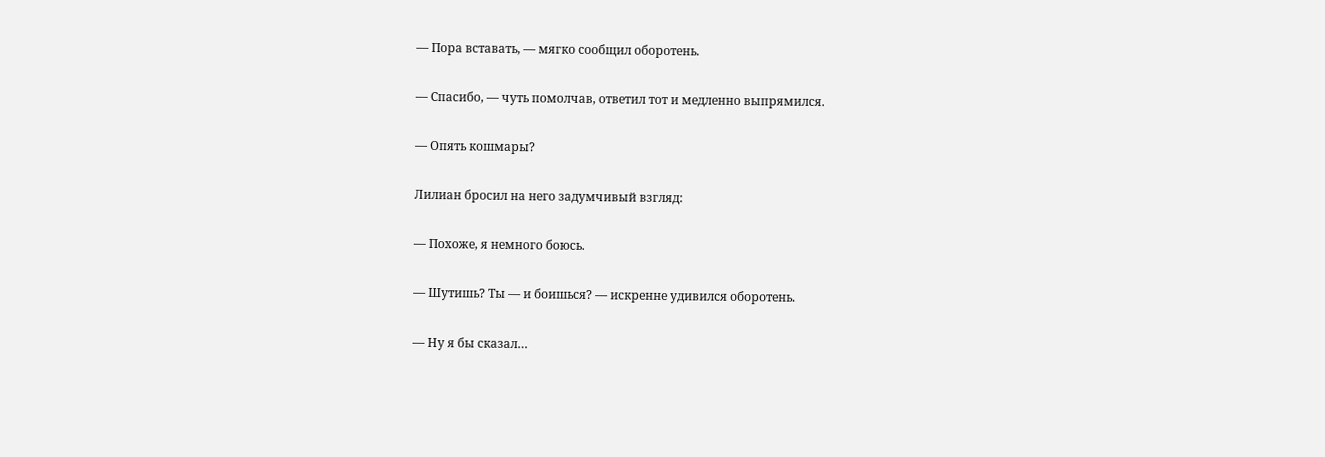— Пора вставать, — мягко сообщил оборотень.

— Спасибо, — чуть помолчав, ответил тот и медленно выпрямился.

— Опять кошмары?

Лилиан бросил на него задумчивый взгляд:

— Похоже, я немного боюсь.

— Шутишь? Ты — и боишься? — искренне удивился оборотень.

— Ну я бы сказал…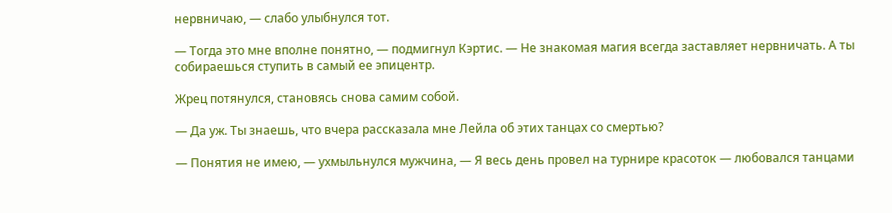нервничаю, — слабо улыбнулся тот.

— Тогда это мне вполне понятно, — подмигнул Кэртис. — Не знакомая магия всегда заставляет нервничать. А ты собираешься ступить в самый ее эпицентр.

Жрец потянулся, становясь снова самим собой.

— Да уж. Ты знаешь, что вчера рассказала мне Лейла об этих танцах со смертью?

— Понятия не имею, — ухмыльнулся мужчина, — Я весь день провел на турнире красоток — любовался танцами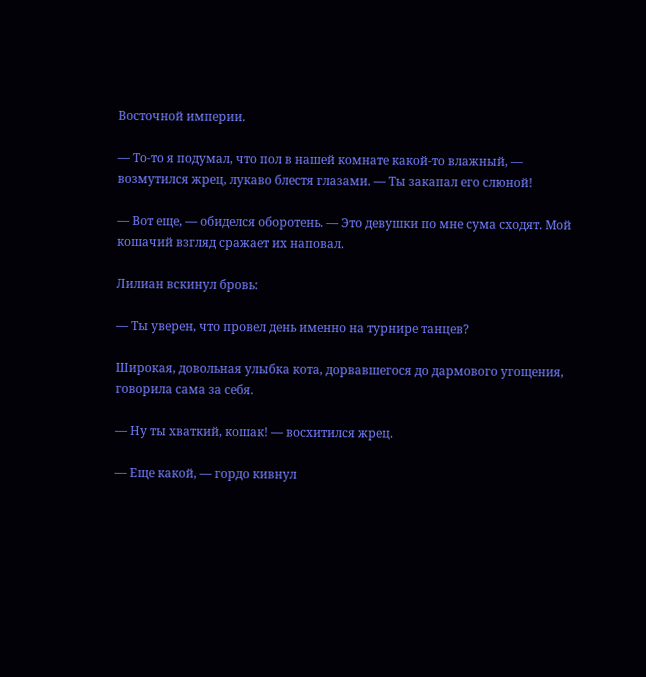Восточной империи.

— То-то я подумал, что пол в нашей комнате какой-то влажный, — возмутился жрец, лукаво блестя глазами. — Ты закапал его слюной!

— Вот еще, — обиделся оборотень. — Это девушки по мне сума сходят. Мой кошачий взгляд сражает их наповал.

Лилиан вскинул бровь:

— Ты уверен, что провел день именно на турнире танцев?

Широкая, довольная улыбка кота, дорвавшегося до дармового угощения, говорила сама за себя.

— Ну ты хваткий, кошак! — восхитился жрец.

— Еще какой, — гордо кивнул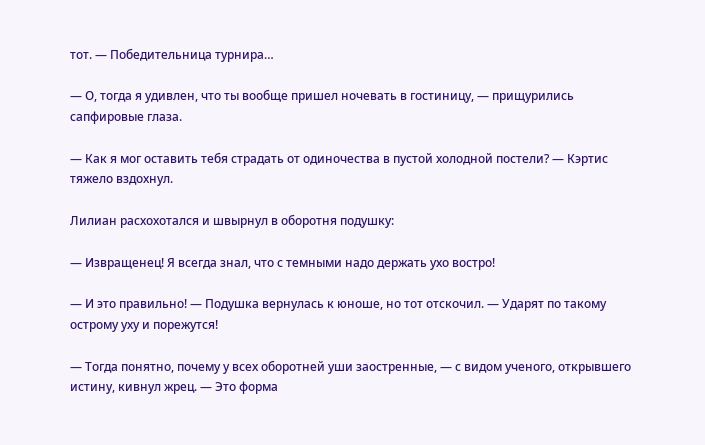тот. — Победительница турнира…

— О, тогда я удивлен, что ты вообще пришел ночевать в гостиницу, — прищурились сапфировые глаза.

— Как я мог оставить тебя страдать от одиночества в пустой холодной постели? — Кэртис тяжело вздохнул.

Лилиан расхохотался и швырнул в оборотня подушку:

— Извращенец! Я всегда знал, что с темными надо держать ухо востро!

— И это правильно! — Подушка вернулась к юноше, но тот отскочил. — Ударят по такому острому уху и порежутся!

— Тогда понятно, почему у всех оборотней уши заостренные, — с видом ученого, открывшего истину, кивнул жрец. — Это форма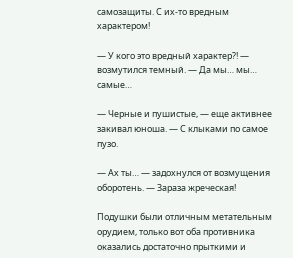самозащиты. С их-то вредным характером!

— У кого это вредный характер?! — возмутился темный. — Да мы… мы… самые…

— Черные и пушистые, — еще активнее закивал юноша. — С клыками по самое пузо.

— Ах ты… — задохнулся от возмущения оборотень. — Зараза жреческая!

Подушки были отличным метательным орудием, только вот оба противника оказались достаточно прыткими и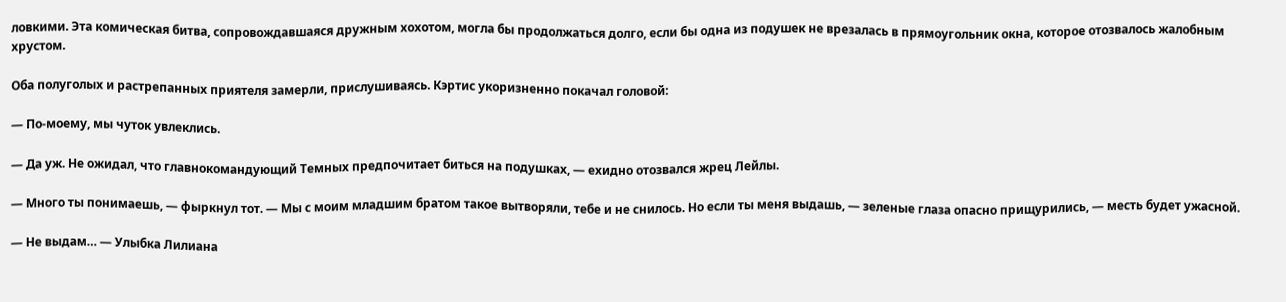ловкими. Эта комическая битва, сопровождавшаяся дружным хохотом, могла бы продолжаться долго, если бы одна из подушек не врезалась в прямоугольник окна, которое отозвалось жалобным хрустом.

Оба полуголых и растрепанных приятеля замерли, прислушиваясь. Кэртис укоризненно покачал головой:

— По-моему, мы чуток увлеклись.

— Да уж. Не ожидал, что главнокомандующий Темных предпочитает биться на подушках, — ехидно отозвался жрец Лейлы.

— Много ты понимаешь, — фыркнул тот. — Мы с моим младшим братом такое вытворяли, тебе и не снилось. Но если ты меня выдашь, — зеленые глаза опасно прищурились, — месть будет ужасной.

— Не выдам… — Улыбка Лилиана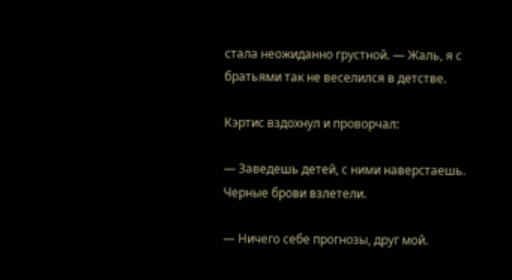стала неожиданно грустной. — Жаль, я с братьями так не веселился в детстве.

Кэртис вздохнул и проворчал:

— Заведешь детей, с ними наверстаешь. Черные брови взлетели.

— Ничего себе прогнозы, друг мой.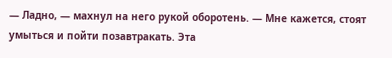— Ладно, — махнул на него рукой оборотень. — Мне кажется, стоят умыться и пойти позавтракать. Эта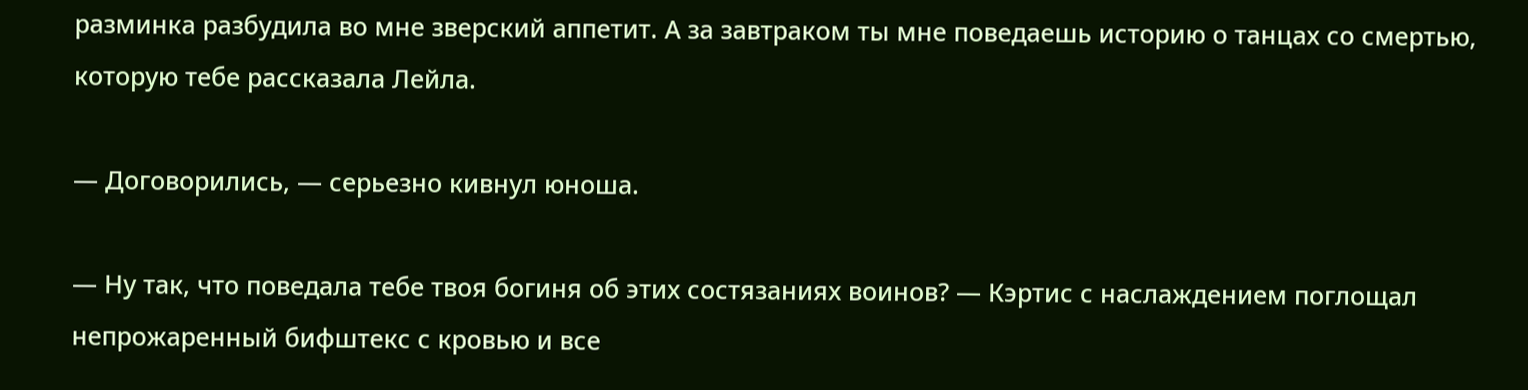разминка разбудила во мне зверский аппетит. А за завтраком ты мне поведаешь историю о танцах со смертью, которую тебе рассказала Лейла.

— Договорились, — серьезно кивнул юноша.

— Ну так, что поведала тебе твоя богиня об этих состязаниях воинов? — Кэртис с наслаждением поглощал непрожаренный бифштекс с кровью и все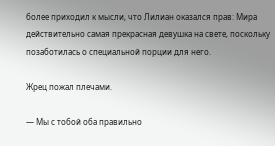более приходил к мысли, что Лилиан оказался прав: Мира действительно самая прекрасная девушка на свете, поскольку позаботилась о специальной порции для него.

Жрец пожал плечами.

— Мы с тобой оба правильно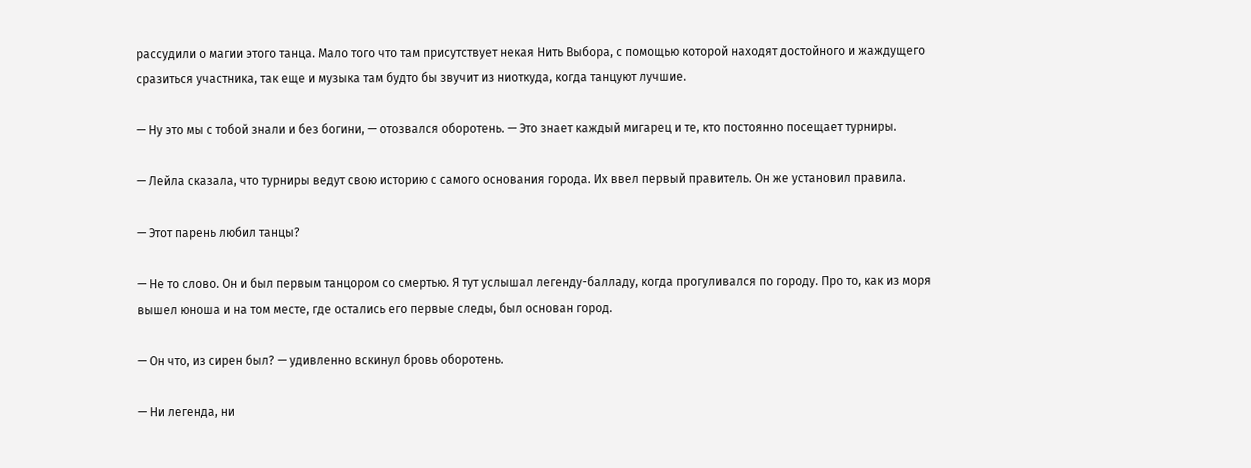рассудили о магии этого танца. Мало того что там присутствует некая Нить Выбора, с помощью которой находят достойного и жаждущего сразиться участника, так еще и музыка там будто бы звучит из ниоткуда, когда танцуют лучшие.

— Ну это мы с тобой знали и без богини, — отозвался оборотень. — Это знает каждый мигарец и те, кто постоянно посещает турниры.

— Лейла сказала, что турниры ведут свою историю с самого основания города. Их ввел первый правитель. Он же установил правила.

— Этот парень любил танцы?

— Не то слово. Он и был первым танцором со смертью. Я тут услышал легенду-балладу, когда прогуливался по городу. Про то, как из моря вышел юноша и на том месте, где остались его первые следы, был основан город.

— Он что, из сирен был? — удивленно вскинул бровь оборотень.

— Ни легенда, ни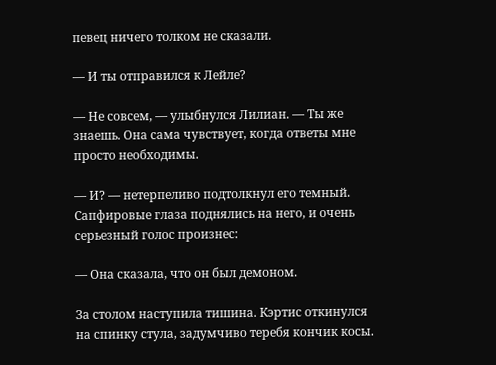певец ничего толком не сказали.

— И ты отправился к Лейле?

— Не совсем, — улыбнулся Лилиан. — Ты же знаешь. Она сама чувствует, когда ответы мне просто необходимы.

— И? — нетерпеливо подтолкнул его темный. Сапфировые глаза поднялись на него, и очень серьезный голос произнес:

— Она сказала, что он был демоном.

За столом наступила тишина. Кэртис откинулся на спинку стула, задумчиво теребя кончик косы.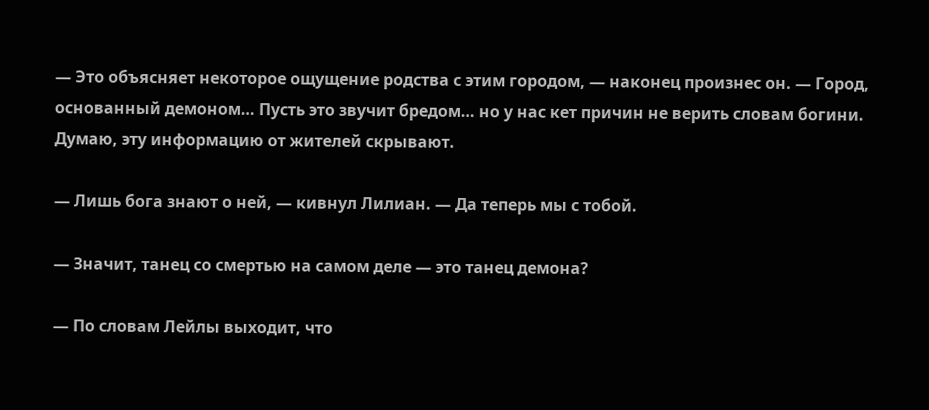— Это объясняет некоторое ощущение родства с этим городом, — наконец произнес он. — Город, основанный демоном… Пусть это звучит бредом… но у нас кет причин не верить словам богини. Думаю, эту информацию от жителей скрывают.

— Лишь бога знают о ней, — кивнул Лилиан. — Да теперь мы с тобой.

— Значит, танец со смертью на самом деле — это танец демона?

— По словам Лейлы выходит, что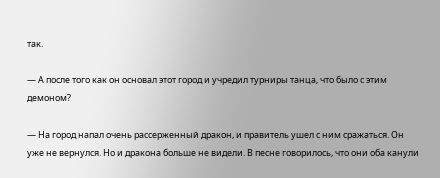так.

— А после того как он основал этот город и учредил турниры танца, что было с этим демоном?

— На город напал очень рассерженный дракон, и правитель ушел с ним сражаться. Он уже не вернулся. Но и дракона больше не видели. В песне говорилось, что они оба канули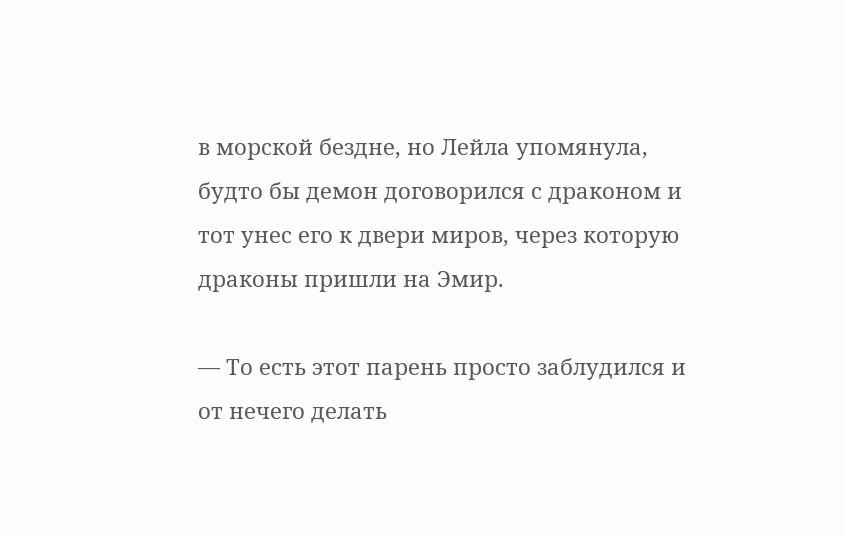в морской бездне, но Лейла упомянула, будто бы демон договорился с драконом и тот унес его к двери миров, через которую драконы пришли на Эмир.

— То есть этот парень просто заблудился и от нечего делать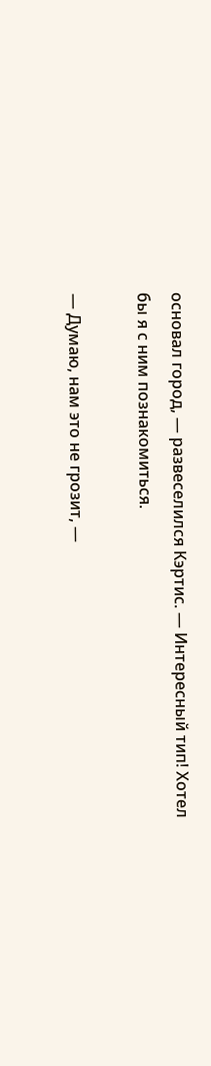основал город, — развеселился Кэртис. — Интересный тип! Хотел бы я с ним познакомиться.

— Думаю, нам это не грозит, —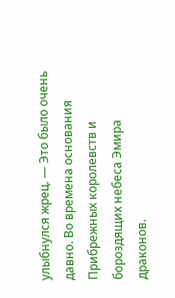улыбнулся жрец. — Это было очень давно. Во времена основания Прибрежных королевств и бороздящих небеса Эмира драконов.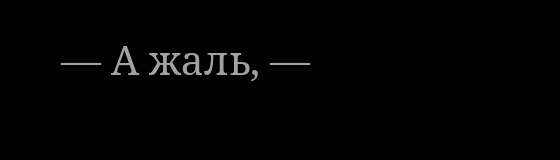— А жаль, —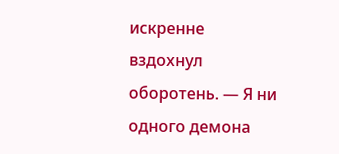искренне вздохнул оборотень. — Я ни одного демона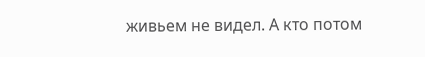живьем не видел. А кто потом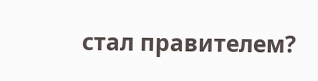стал правителем?